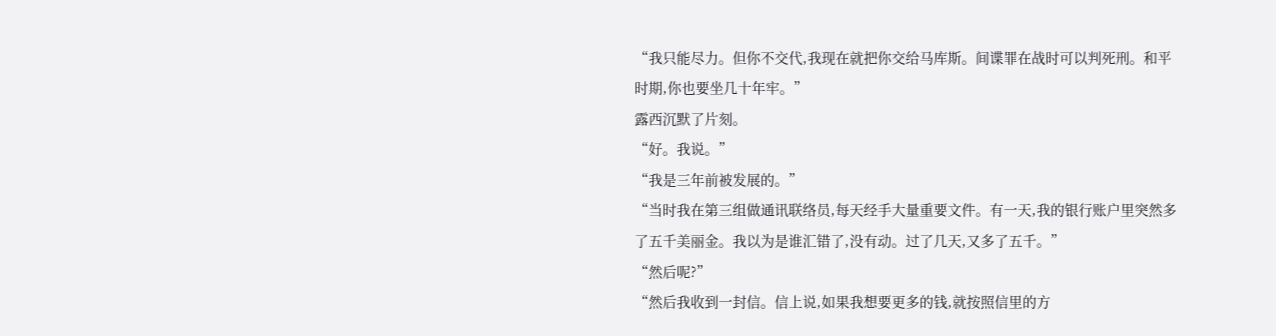“我只能尽力。但你不交代,我现在就把你交给马库斯。间谍罪在战时可以判死刑。和平时期,你也要坐几十年牢。”
露西沉默了片刻。
“好。我说。”
“我是三年前被发展的。”
“当时我在第三组做通讯联络员,每天经手大量重要文件。有一天,我的银行账户里突然多了五千美丽金。我以为是谁汇错了,没有动。过了几天,又多了五千。”
“然后呢?”
“然后我收到一封信。信上说,如果我想要更多的钱,就按照信里的方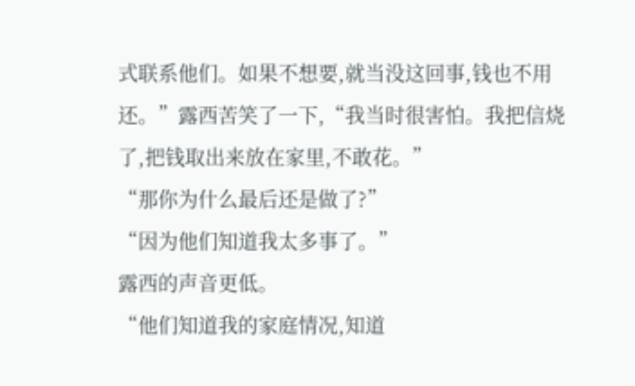式联系他们。如果不想要,就当没这回事,钱也不用还。”露西苦笑了一下,“我当时很害怕。我把信烧了,把钱取出来放在家里,不敢花。”
“那你为什么最后还是做了?”
“因为他们知道我太多事了。”
露西的声音更低。
“他们知道我的家庭情况,知道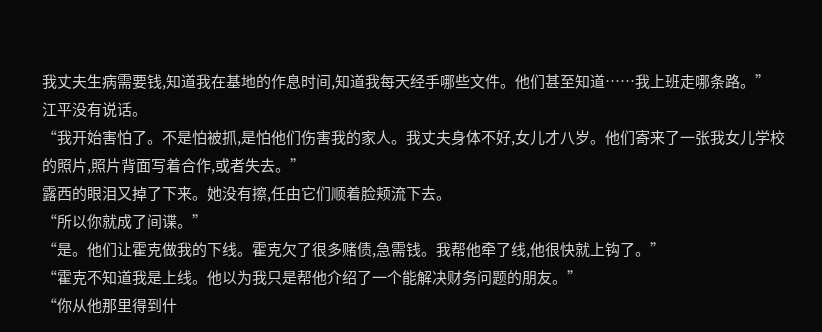我丈夫生病需要钱,知道我在基地的作息时间,知道我每天经手哪些文件。他们甚至知道……我上班走哪条路。”
江平没有说话。
“我开始害怕了。不是怕被抓,是怕他们伤害我的家人。我丈夫身体不好,女儿才八岁。他们寄来了一张我女儿学校的照片,照片背面写着合作,或者失去。”
露西的眼泪又掉了下来。她没有擦,任由它们顺着脸颊流下去。
“所以你就成了间谍。”
“是。他们让霍克做我的下线。霍克欠了很多赌债,急需钱。我帮他牵了线,他很快就上钩了。”
“霍克不知道我是上线。他以为我只是帮他介绍了一个能解决财务问题的朋友。”
“你从他那里得到什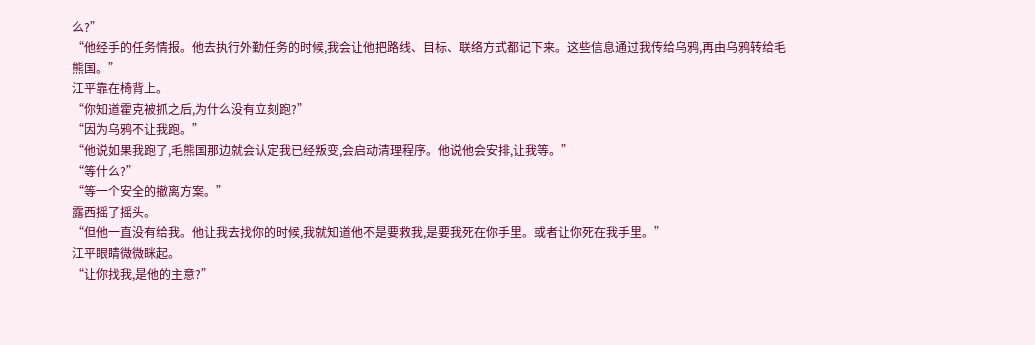么?”
“他经手的任务情报。他去执行外勤任务的时候,我会让他把路线、目标、联络方式都记下来。这些信息通过我传给乌鸦,再由乌鸦转给毛熊国。”
江平靠在椅背上。
“你知道霍克被抓之后,为什么没有立刻跑?”
“因为乌鸦不让我跑。”
“他说如果我跑了,毛熊国那边就会认定我已经叛变,会启动清理程序。他说他会安排,让我等。”
“等什么?”
“等一个安全的撤离方案。”
露西摇了摇头。
“但他一直没有给我。他让我去找你的时候,我就知道他不是要救我,是要我死在你手里。或者让你死在我手里。”
江平眼睛微微眯起。
“让你找我,是他的主意?”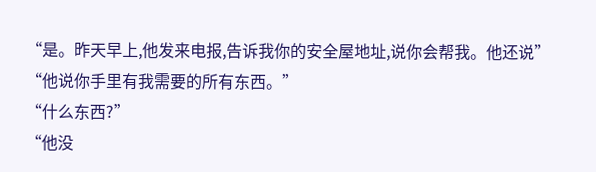“是。昨天早上,他发来电报,告诉我你的安全屋地址,说你会帮我。他还说”
“他说你手里有我需要的所有东西。”
“什么东西?”
“他没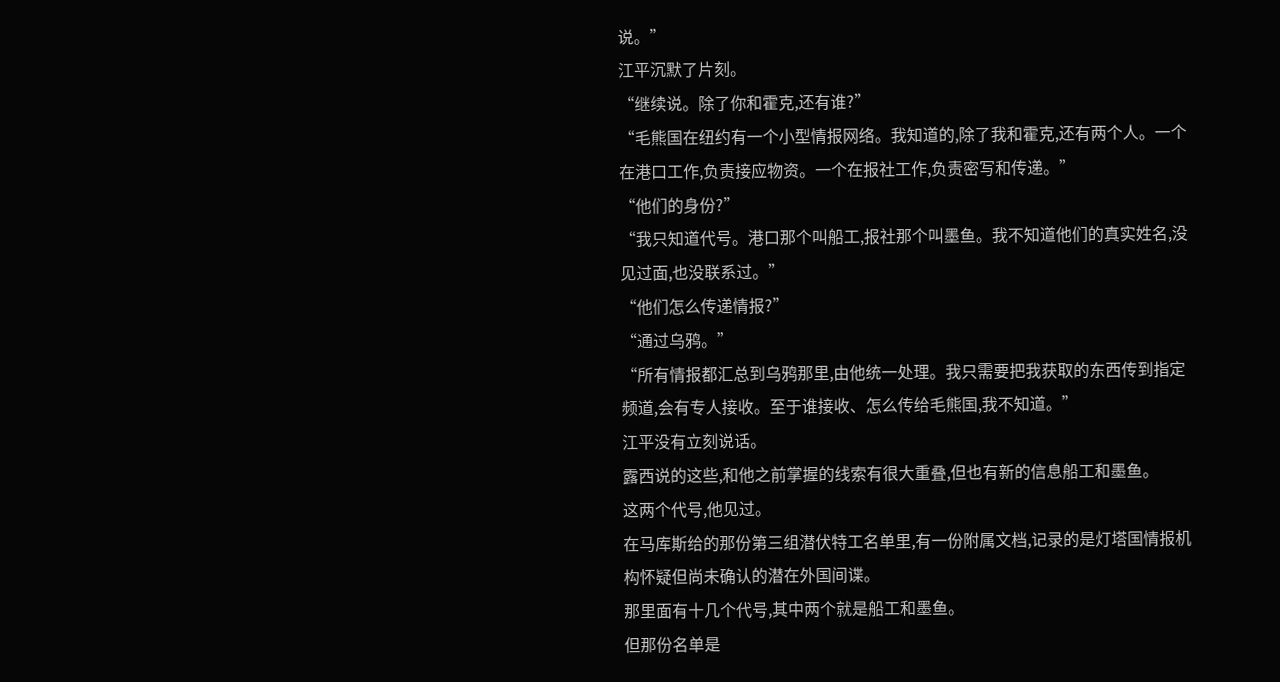说。”
江平沉默了片刻。
“继续说。除了你和霍克,还有谁?”
“毛熊国在纽约有一个小型情报网络。我知道的,除了我和霍克,还有两个人。一个在港口工作,负责接应物资。一个在报社工作,负责密写和传递。”
“他们的身份?”
“我只知道代号。港口那个叫船工,报社那个叫墨鱼。我不知道他们的真实姓名,没见过面,也没联系过。”
“他们怎么传递情报?”
“通过乌鸦。”
“所有情报都汇总到乌鸦那里,由他统一处理。我只需要把我获取的东西传到指定频道,会有专人接收。至于谁接收、怎么传给毛熊国,我不知道。”
江平没有立刻说话。
露西说的这些,和他之前掌握的线索有很大重叠,但也有新的信息船工和墨鱼。
这两个代号,他见过。
在马库斯给的那份第三组潜伏特工名单里,有一份附属文档,记录的是灯塔国情报机构怀疑但尚未确认的潜在外国间谍。
那里面有十几个代号,其中两个就是船工和墨鱼。
但那份名单是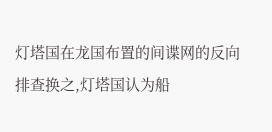灯塔国在龙国布置的间谍网的反向排查换之,灯塔国认为船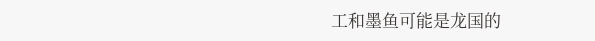工和墨鱼可能是龙国的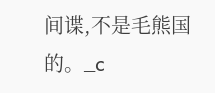间谍,不是毛熊国的。_c